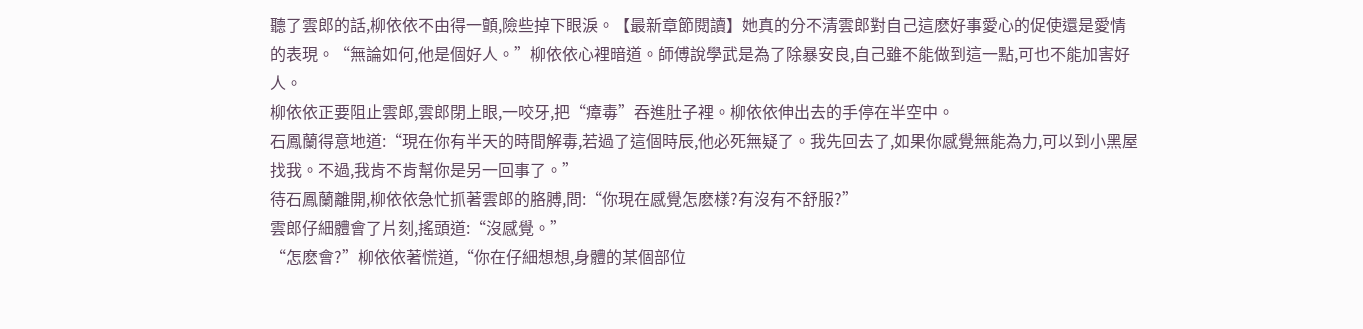聽了雲郎的話,柳依依不由得一顫,險些掉下眼淚。【最新章節閱讀】她真的分不清雲郎對自己這麽好事愛心的促使還是愛情的表現。“無論如何,他是個好人。”柳依依心裡暗道。師傅說學武是為了除暴安良,自己雖不能做到這一點,可也不能加害好人。
柳依依正要阻止雲郎,雲郎閉上眼,一咬牙,把“瘴毒”吞進肚子裡。柳依依伸出去的手停在半空中。
石鳳蘭得意地道:“現在你有半天的時間解毒,若過了這個時辰,他必死無疑了。我先回去了,如果你感覺無能為力,可以到小黑屋找我。不過,我肯不肯幫你是另一回事了。”
待石鳳蘭離開,柳依依急忙抓著雲郎的胳膊,問:“你現在感覺怎麽樣?有沒有不舒服?”
雲郎仔細體會了片刻,搖頭道:“沒感覺。”
“怎麽會?”柳依依著慌道,“你在仔細想想,身體的某個部位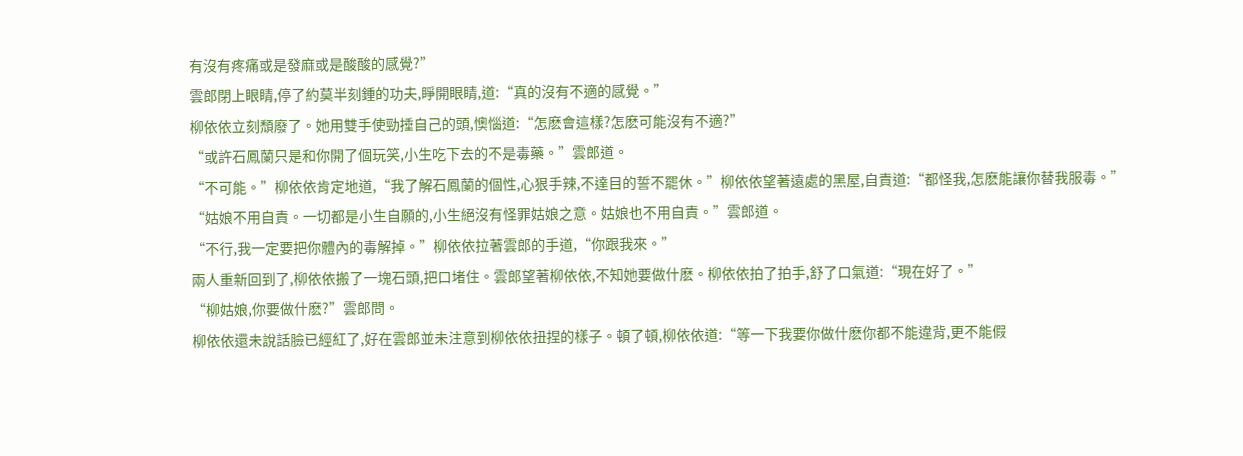有沒有疼痛或是發麻或是酸酸的感覺?”
雲郎閉上眼睛,停了約莫半刻鍾的功夫,睜開眼睛,道:“真的沒有不適的感覺。”
柳依依立刻頹廢了。她用雙手使勁捶自己的頭,懊惱道:“怎麽會這樣?怎麽可能沒有不適?”
“或許石鳳蘭只是和你開了個玩笑,小生吃下去的不是毒藥。”雲郎道。
“不可能。”柳依依肯定地道,“我了解石鳳蘭的個性,心狠手辣,不達目的誓不罷休。”柳依依望著遠處的黑屋,自責道:“都怪我,怎麽能讓你替我服毒。”
“姑娘不用自責。一切都是小生自願的,小生絕沒有怪罪姑娘之意。姑娘也不用自責。”雲郎道。
“不行,我一定要把你體內的毒解掉。”柳依依拉著雲郎的手道,“你跟我來。”
兩人重新回到了,柳依依搬了一塊石頭,把口堵住。雲郎望著柳依依,不知她要做什麽。柳依依拍了拍手,舒了口氣道:“現在好了。”
“柳姑娘,你要做什麽?”雲郎問。
柳依依還未說話臉已經紅了,好在雲郎並未注意到柳依依扭捏的樣子。頓了頓,柳依依道:“等一下我要你做什麽你都不能違背,更不能假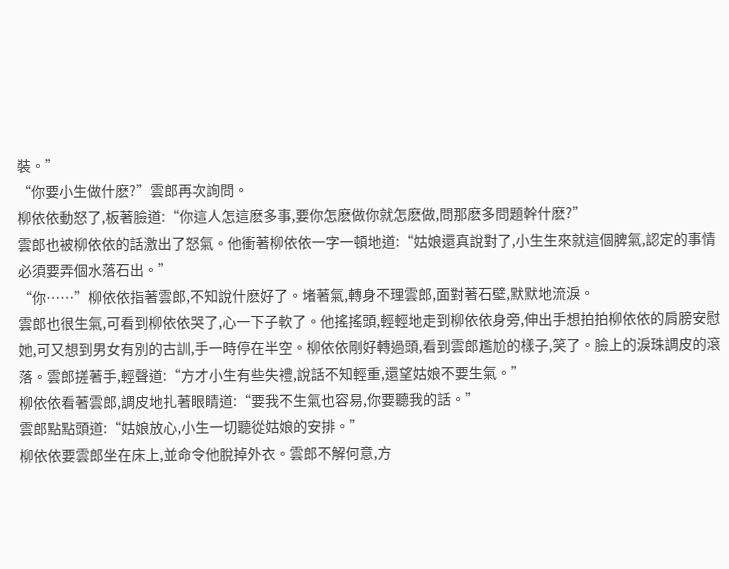裝。”
“你要小生做什麽?”雲郎再次詢問。
柳依依動怒了,板著臉道:“你這人怎這麽多事,要你怎麽做你就怎麽做,問那麽多問題幹什麽?”
雲郎也被柳依依的話激出了怒氣。他衝著柳依依一字一頓地道:“姑娘還真說對了,小生生來就這個脾氣,認定的事情必須要弄個水落石出。”
“你……”柳依依指著雲郎,不知說什麽好了。堵著氣,轉身不理雲郎,面對著石壁,默默地流淚。
雲郎也很生氣,可看到柳依依哭了,心一下子軟了。他搖搖頭,輕輕地走到柳依依身旁,伸出手想拍拍柳依依的肩膀安慰她,可又想到男女有別的古訓,手一時停在半空。柳依依剛好轉過頭,看到雲郎尷尬的樣子,笑了。臉上的淚珠調皮的滾落。雲郎搓著手,輕聲道:“方才小生有些失禮,說話不知輕重,還望姑娘不要生氣。”
柳依依看著雲郎,調皮地扎著眼睛道:“要我不生氣也容易,你要聽我的話。”
雲郎點點頭道:“姑娘放心,小生一切聽從姑娘的安排。”
柳依依要雲郎坐在床上,並命令他脫掉外衣。雲郎不解何意,方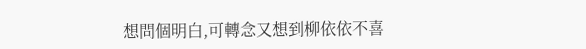想問個明白,可轉念又想到柳依依不喜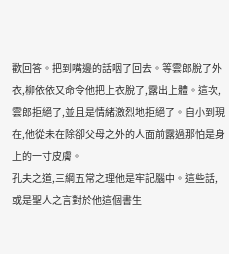歡回答。把到嘴邊的話咽了回去。等雲郎脫了外衣,柳依依又命令他把上衣脫了,露出上體。這次,雲郎拒絕了,並且是情緒激烈地拒絕了。自小到現在,他從未在除卻父母之外的人面前露過那怕是身上的一寸皮膚。
孔夫之道,三綱五常之理他是牢記腦中。這些話,或是聖人之言對於他這個書生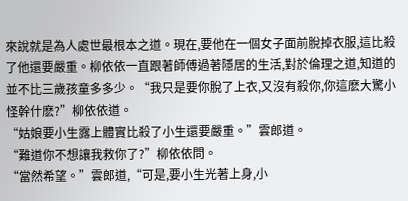來說就是為人處世最根本之道。現在,要他在一個女子面前脫掉衣服,這比殺了他還要嚴重。柳依依一直跟著師傅過著隱居的生活,對於倫理之道,知道的並不比三歲孩童多多少。“我只是要你脫了上衣,又沒有殺你,你這麽大驚小怪幹什麽?”柳依依道。
“姑娘要小生露上體實比殺了小生還要嚴重。”雲郎道。
“難道你不想讓我救你了?”柳依依問。
“當然希望。”雲郎道,“可是,要小生光著上身,小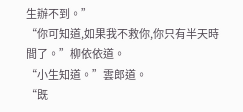生辦不到。”
“你可知道,如果我不救你,你只有半天時間了。”柳依依道。
“小生知道。”雲郎道。
“既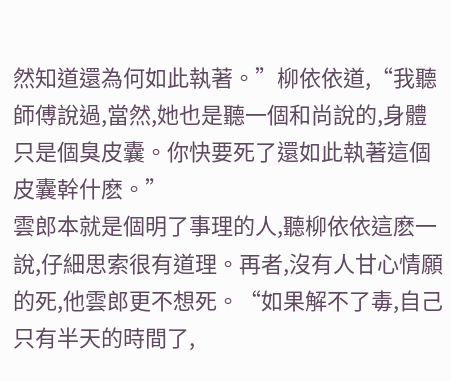然知道還為何如此執著。”柳依依道,“我聽師傅說過,當然,她也是聽一個和尚說的,身體只是個臭皮囊。你快要死了還如此執著這個皮囊幹什麽。”
雲郎本就是個明了事理的人,聽柳依依這麽一說,仔細思索很有道理。再者,沒有人甘心情願的死,他雲郎更不想死。“如果解不了毒,自己只有半天的時間了,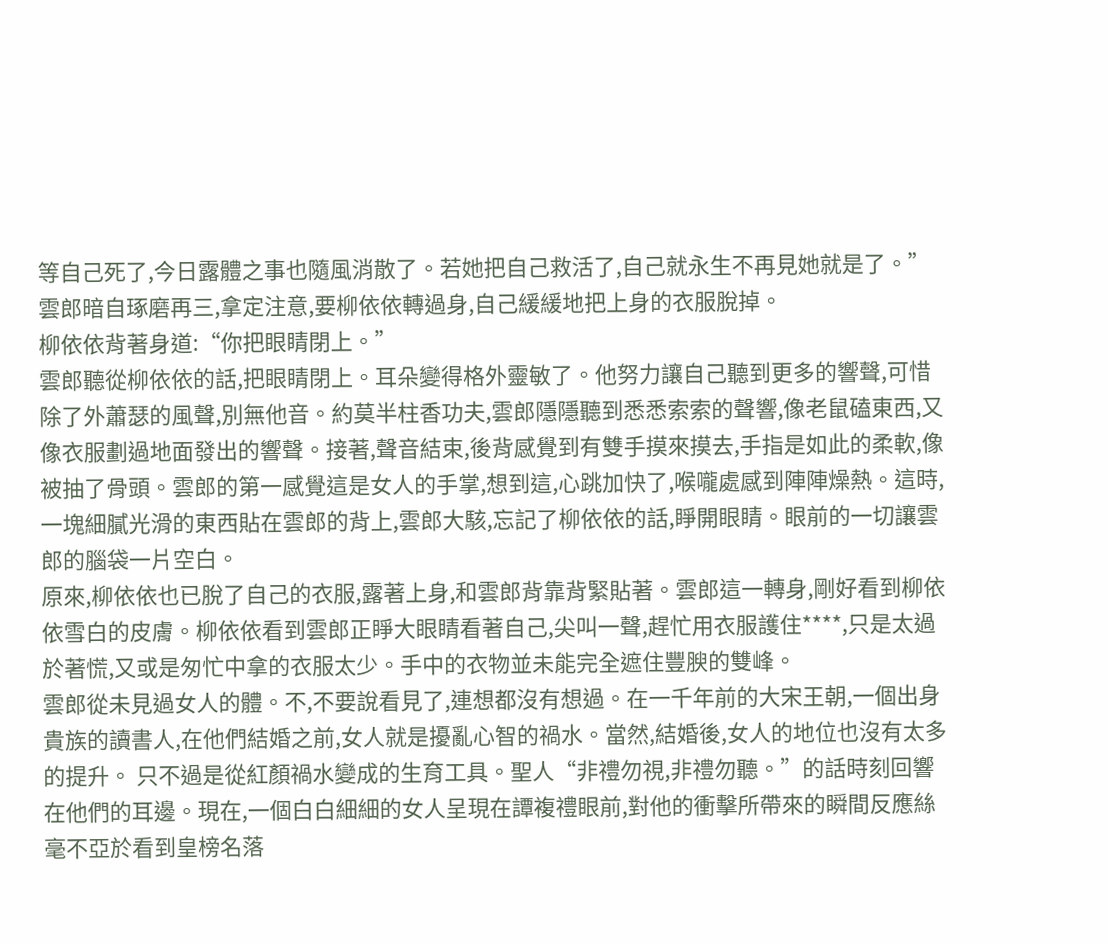等自己死了,今日露體之事也隨風消散了。若她把自己救活了,自己就永生不再見她就是了。”雲郎暗自琢磨再三,拿定注意,要柳依依轉過身,自己緩緩地把上身的衣服脫掉。
柳依依背著身道:“你把眼睛閉上。”
雲郎聽從柳依依的話,把眼睛閉上。耳朵變得格外靈敏了。他努力讓自己聽到更多的響聲,可惜除了外蕭瑟的風聲,別無他音。約莫半柱香功夫,雲郎隱隱聽到悉悉索索的聲響,像老鼠磕東西,又像衣服劃過地面發出的響聲。接著,聲音結束,後背感覺到有雙手摸來摸去,手指是如此的柔軟,像被抽了骨頭。雲郎的第一感覺這是女人的手掌,想到這,心跳加快了,喉嚨處感到陣陣燥熱。這時,一塊細膩光滑的東西貼在雲郎的背上,雲郎大駭,忘記了柳依依的話,睜開眼睛。眼前的一切讓雲郎的腦袋一片空白。
原來,柳依依也已脫了自己的衣服,露著上身,和雲郎背靠背緊貼著。雲郎這一轉身,剛好看到柳依依雪白的皮膚。柳依依看到雲郎正睜大眼睛看著自己,尖叫一聲,趕忙用衣服護住****,只是太過於著慌,又或是匆忙中拿的衣服太少。手中的衣物並未能完全遮住豐腴的雙峰。
雲郎從未見過女人的體。不,不要說看見了,連想都沒有想過。在一千年前的大宋王朝,一個出身貴族的讀書人,在他們結婚之前,女人就是擾亂心智的禍水。當然,結婚後,女人的地位也沒有太多的提升。 只不過是從紅顏禍水變成的生育工具。聖人“非禮勿視,非禮勿聽。”的話時刻回響在他們的耳邊。現在,一個白白細細的女人呈現在譚複禮眼前,對他的衝擊所帶來的瞬間反應絲毫不亞於看到皇榜名落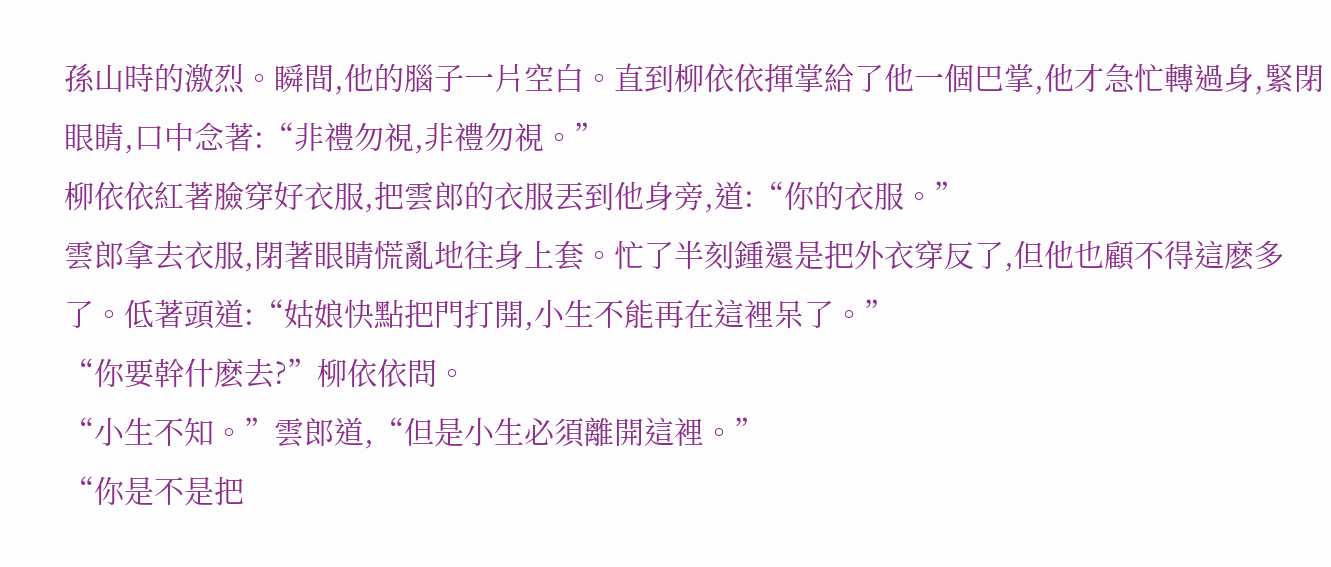孫山時的激烈。瞬間,他的腦子一片空白。直到柳依依揮掌給了他一個巴掌,他才急忙轉過身,緊閉眼睛,口中念著:“非禮勿視,非禮勿視。”
柳依依紅著臉穿好衣服,把雲郎的衣服丟到他身旁,道:“你的衣服。”
雲郎拿去衣服,閉著眼睛慌亂地往身上套。忙了半刻鍾還是把外衣穿反了,但他也顧不得這麽多了。低著頭道:“姑娘快點把門打開,小生不能再在這裡呆了。”
“你要幹什麽去?”柳依依問。
“小生不知。”雲郎道,“但是小生必須離開這裡。”
“你是不是把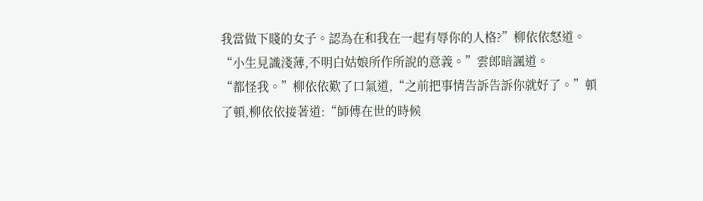我當做下賤的女子。認為在和我在一起有辱你的人格?”柳依依怒道。
“小生見識淺薄,不明白姑娘所作所說的意義。”雲郎暗諷道。
“都怪我。”柳依依歎了口氣道,“之前把事情告訴告訴你就好了。”頓了頓,柳依依接著道:“師傅在世的時候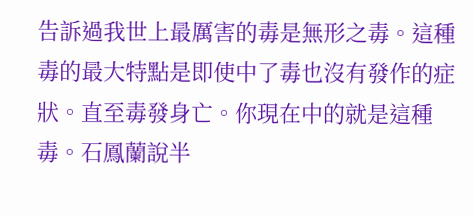告訴過我世上最厲害的毒是無形之毒。這種毒的最大特點是即使中了毒也沒有發作的症狀。直至毒發身亡。你現在中的就是這種毒。石鳳蘭說半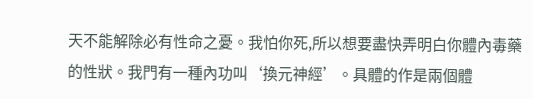天不能解除必有性命之憂。我怕你死,所以想要盡快弄明白你體內毒藥的性狀。我門有一種內功叫‘換元神經’。具體的作是兩個體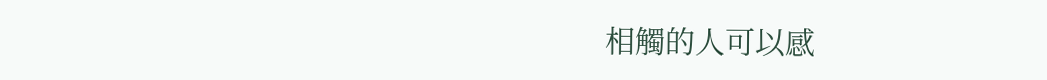相觸的人可以感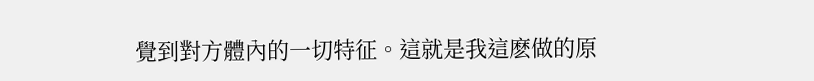覺到對方體內的一切特征。這就是我這麽做的原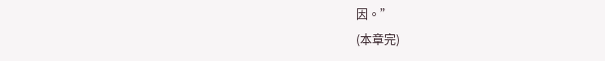因。”
(本章完)